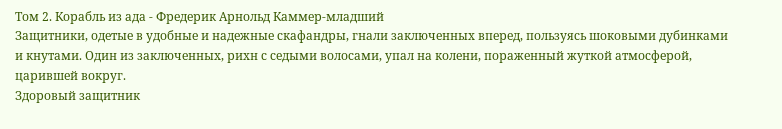Том 2. Корабль из ада - Фредерик Арнольд Каммер-младший
Защитники, одетые в удобные и надежные скафандры, гнали заключенных вперед, пользуясь шоковыми дубинками и кнутами. Один из заключенных, рихн с седыми волосами, упал на колени, пораженный жуткой атмосферой, царившей вокруг.
Здоровый защитник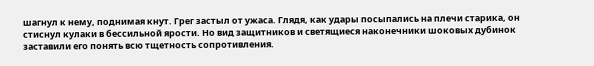шагнул к нему, поднимая кнут. Грег застыл от ужаса. Глядя, как удары посыпались на плечи старика, он стиснул кулаки в бессильной ярости. Но вид защитников и светящиеся наконечники шоковых дубинок заставили его понять всю тщетность сопротивления.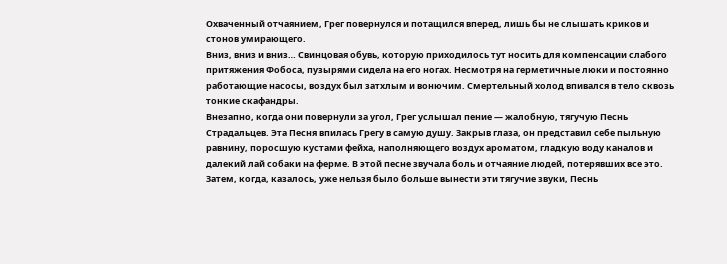Охваченный отчаянием, Грег повернулся и потащился вперед, лишь бы не слышать криков и стонов умирающего.
Вниз, вниз и вниз… Свинцовая обувь, которую приходилось тут носить для компенсации слабого притяжения Фобоса, пузырями сидела на его ногах. Несмотря на герметичные люки и постоянно работающие насосы, воздух был затхлым и вонючим. Смертельный холод впивался в тело сквозь тонкие скафандры.
Внезапно, когда они повернули за угол, Грег услышал пение — жалобную, тягучую Песнь Страдальцев. Эта Песня впилась Грегу в самую душу. Закрыв глаза, он представил себе пыльную равнину, поросшую кустами фейха, наполняющего воздух ароматом, гладкую воду каналов и далекий лай собаки на ферме. В этой песне звучала боль и отчаяние людей, потерявших все это. Затем, когда, казалось, уже нельзя было больше вынести эти тягучие звуки, Песнь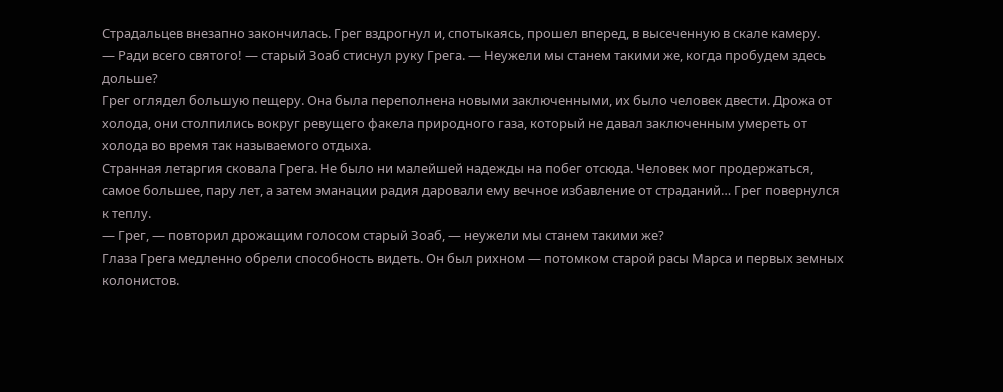Страдальцев внезапно закончилась. Грег вздрогнул и, спотыкаясь, прошел вперед, в высеченную в скале камеру.
— Ради всего святого! — старый Зоаб стиснул руку Грега. — Неужели мы станем такими же, когда пробудем здесь дольше?
Грег оглядел большую пещеру. Она была переполнена новыми заключенными, их было человек двести. Дрожа от холода, они столпились вокруг ревущего факела природного газа, который не давал заключенным умереть от холода во время так называемого отдыха.
Странная летаргия сковала Грега. Не было ни малейшей надежды на побег отсюда. Человек мог продержаться, самое большее, пару лет, а затем эманации радия даровали ему вечное избавление от страданий… Грег повернулся к теплу.
— Грег, — повторил дрожащим голосом старый Зоаб, — неужели мы станем такими же?
Глаза Грега медленно обрели способность видеть. Он был рихном — потомком старой расы Марса и первых земных колонистов.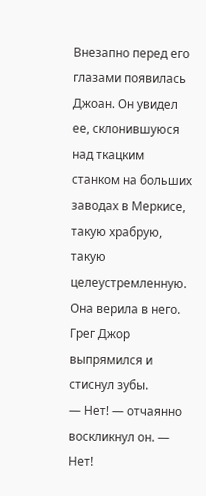Внезапно перед его глазами появилась Джоан. Он увидел ее, склонившуюся над ткацким станком на больших заводах в Меркисе, такую храбрую, такую целеустремленную. Она верила в него. Грег Джор выпрямился и стиснул зубы.
— Нет! — отчаянно воскликнул он. — Нет!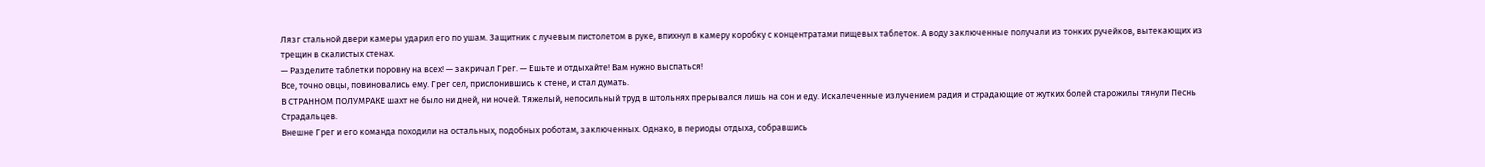Лязг стальной двери камеры ударил его по ушам. Защитник с лучевым пистолетом в руке, впихнул в камеру коробку с концентратами пищевых таблеток. А воду заключенные получали из тонких ручейков, вытекающих из трещин в скалистых стенах.
— Разделите таблетки поровну на всех! — закричал Грег. — Ешьте и отдыхайте! Вам нужно выспаться!
Все, точно овцы, повиновались ему. Грег сел, прислонившись к стене, и стал думать.
В СТРАННОМ ПОЛУМРАКЕ шахт не было ни дней, ни ночей. Тяжелый, непосильный труд в штольнях прерывался лишь на сон и еду. Искалеченные излучением радия и страдающие от жутких болей старожилы тянули Песнь Страдальцев.
Внешне Грег и его команда походили на остальных, подобных роботам, заключенных. Однако, в периоды отдыха, собравшись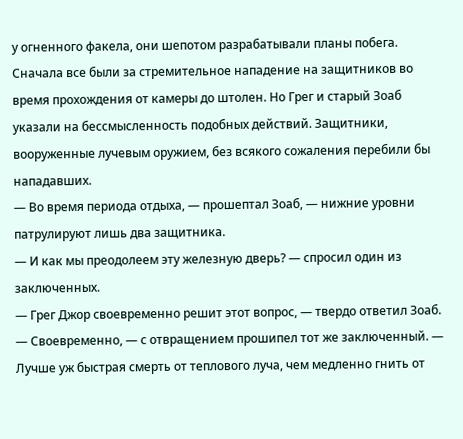у огненного факела, они шепотом разрабатывали планы побега. Сначала все были за стремительное нападение на защитников во время прохождения от камеры до штолен. Но Грег и старый Зоаб указали на бессмысленность подобных действий. Защитники, вооруженные лучевым оружием, без всякого сожаления перебили бы нападавших.
— Во время периода отдыха, — прошептал Зоаб, — нижние уровни патрулируют лишь два защитника.
— И как мы преодолеем эту железную дверь? — спросил один из заключенных.
— Грег Джор своевременно решит этот вопрос, — твердо ответил Зоаб.
— Своевременно, — с отвращением прошипел тот же заключенный. — Лучше уж быстрая смерть от теплового луча, чем медленно гнить от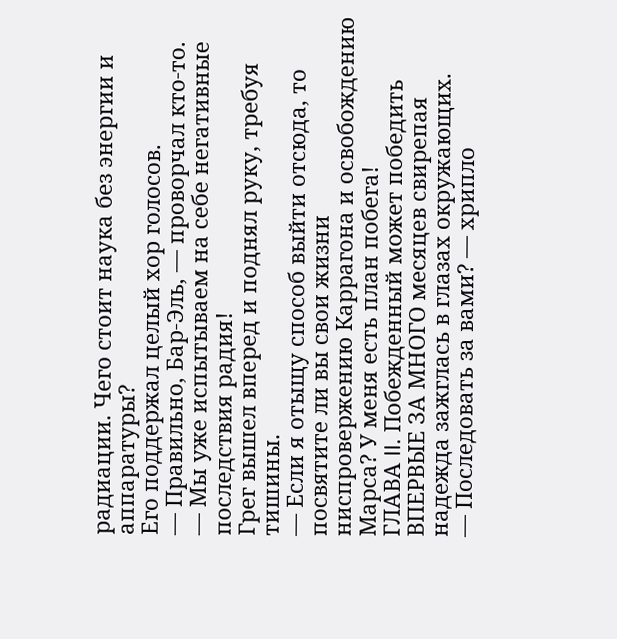радиации. Чего стоит наука без энергии и аппаратуры?
Его поддержал целый хор голосов.
— Правильно, Бар-Эль, — проворчал кто-то. — Мы уже испытываем на себе негативные последствия радия!
Грег вышел вперед и поднял руку, требуя тишины.
— Если я отыщу способ выйти отсюда, то посвятите ли вы свои жизни ниспровержению Каррагона и освобождению Марса? У меня есть план побега!
ГЛАВА II. Побежденный может победить
ВПЕРВЫЕ ЗА МНОГО месяцев свирепая надежда зажглась в глазах окружающих.
— Последовать за вами? — хрипло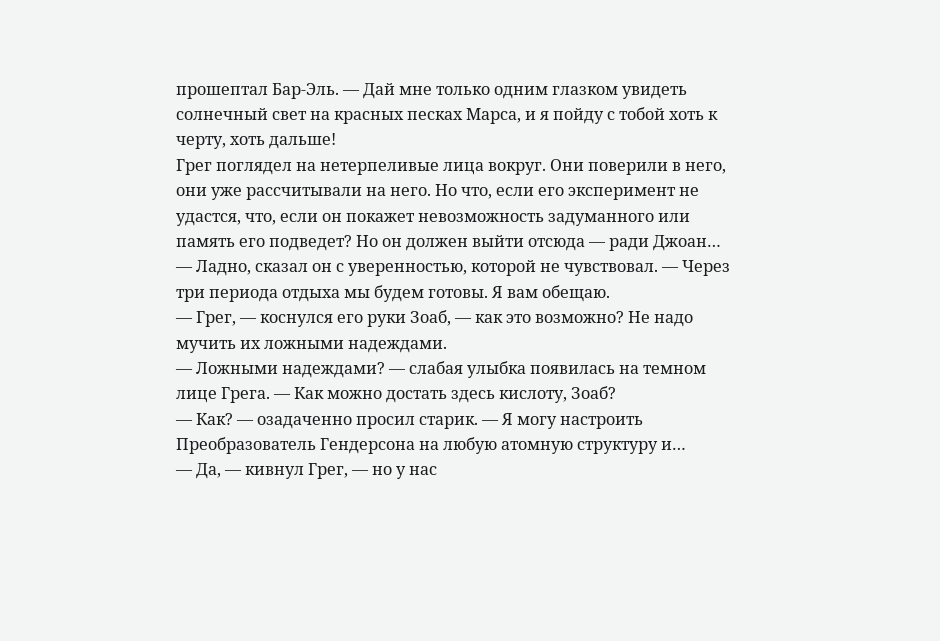прошептал Бар-Эль. — Дай мне только одним глазком увидеть солнечный свет на красных песках Марса, и я пойду с тобой хоть к черту, хоть дальше!
Грег поглядел на нетерпеливые лица вокруг. Они поверили в него, они уже рассчитывали на него. Но что, если его эксперимент не удастся, что, если он покажет невозможность задуманного или память его подведет? Но он должен выйти отсюда — ради Джоан…
— Ладно, сказал он с уверенностью, которой не чувствовал. — Через три периода отдыха мы будем готовы. Я вам обещаю.
— Грег, — коснулся его руки Зоаб, — как это возможно? Не надо мучить их ложными надеждами.
— Ложными надеждами? — слабая улыбка появилась на темном лице Грега. — Как можно достать здесь кислоту, Зоаб?
— Как? — озадаченно просил старик. — Я могу настроить Преобразователь Гендерсона на любую атомную структуру и…
— Да, — кивнул Грег, — но у нас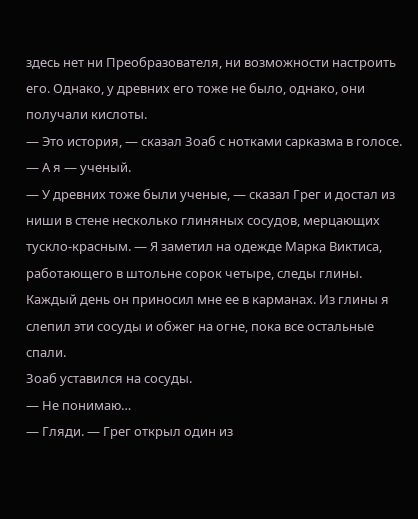здесь нет ни Преобразователя, ни возможности настроить его. Однако, у древних его тоже не было, однако, они получали кислоты.
— Это история, — сказал Зоаб с нотками сарказма в голосе. — А я — ученый.
— У древних тоже были ученые, — сказал Грег и достал из ниши в стене несколько глиняных сосудов, мерцающих тускло-красным. — Я заметил на одежде Марка Виктиса, работающего в штольне сорок четыре, следы глины. Каждый день он приносил мне ее в карманах. Из глины я слепил эти сосуды и обжег на огне, пока все остальные спали.
Зоаб уставился на сосуды.
— Не понимаю…
— Гляди. — Грег открыл один из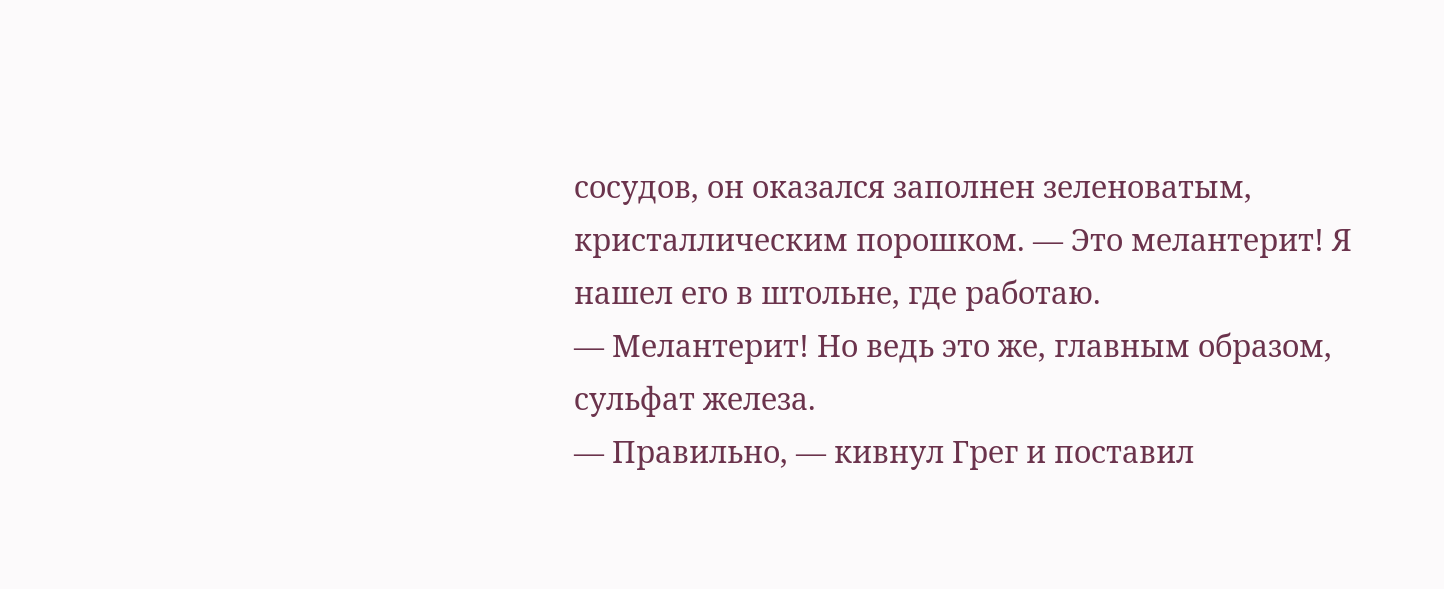сосудов, он оказался заполнен зеленоватым, кристаллическим порошком. — Это мелантерит! Я нашел его в штольне, где работаю.
— Мелантерит! Но ведь это же, главным образом, сульфат железа.
— Правильно, — кивнул Грег и поставил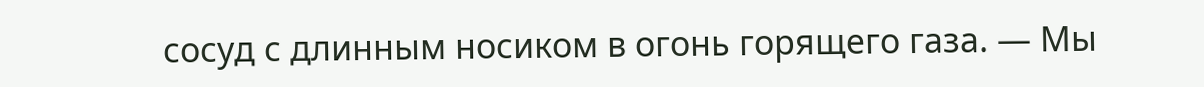сосуд с длинным носиком в огонь горящего газа. — Мы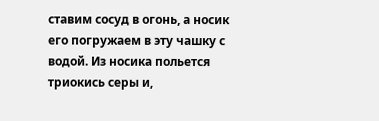ставим сосуд в огонь, а носик его погружаем в эту чашку с водой. Из носика польется триокись серы и,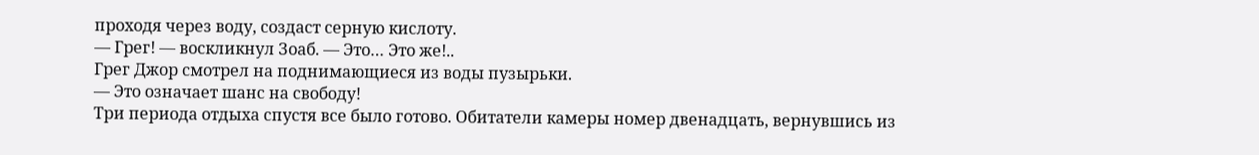проходя через воду, создаст серную кислоту.
— Грег! — воскликнул Зоаб. — Это… Это же!..
Грег Джор смотрел на поднимающиеся из воды пузырьки.
— Это означает шанс на свободу!
Три периода отдыха спустя все было готово. Обитатели камеры номер двенадцать, вернувшись из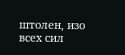штолен, изо всех сил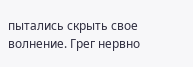пытались скрыть свое волнение. Грег нервно